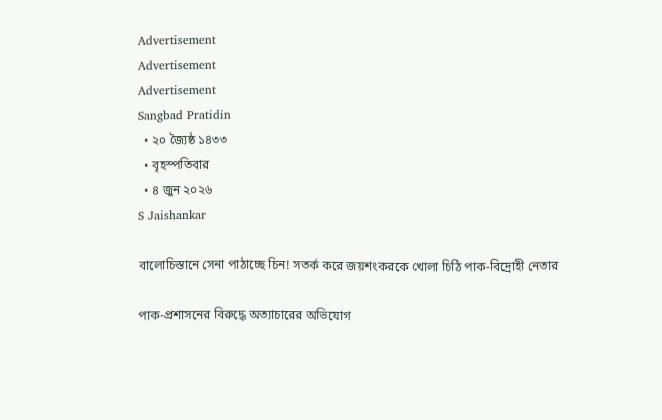Advertisement
Advertisement
Advertisement
Sangbad Pratidin
  • ২০ জ্যৈষ্ঠ ১৪৩৩
  • বৃহস্পতিবার
  • ৪ জুন ২০২৬
S Jaishankar

বালোচিস্তানে সেনা পাঠাচ্ছে চিন! সতর্ক করে জয়শংকরকে খোলা চিঠি পাক-বিদ্রোহী নেতার

পাক-প্রশাসনের বিরুদ্ধে অত্যাচারের অভিযোগ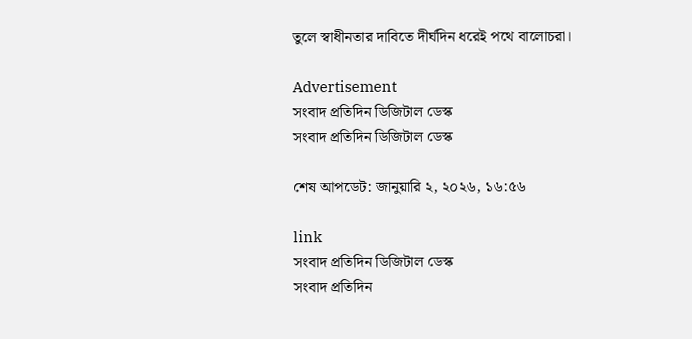তুলে স্বাধীনতার দাবিতে দীর্ঘদিন ধরেই পথে বালোচরা।

Advertisement
সংবাদ প্রতিদিন ডিজিটাল ডেস্ক
সংবাদ প্রতিদিন ডিজিটাল ডেস্ক

শেষ আপডেট: জানুয়ারি ২, ২০২৬, ১৬:৫৬

link
সংবাদ প্রতিদিন ডিজিটাল ডেস্ক
সংবাদ প্রতিদিন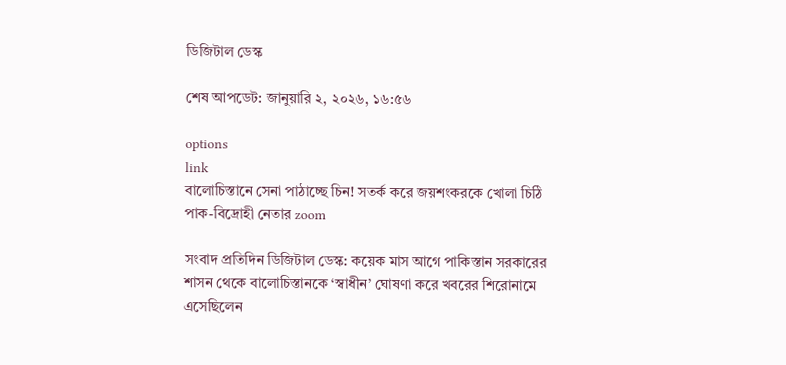ডিজিটাল ডেস্ক

শেষ আপডেট: জানুয়ারি ২, ২০২৬, ১৬:৫৬

options
link
বালোচিস্তানে সেনা পাঠাচ্ছে চিন! সতর্ক করে জয়শংকরকে খোলা চিঠি পাক-বিদ্রোহী নেতার zoom

সংবাদ প্রতিদিন ডিজিটাল ডেস্ক: কয়েক মাস আগে পাকিস্তান সরকারের শাসন থেকে বালোচিস্তানকে ‘স্বাধীন’ ঘোষণা করে খবরের শিরোনামে এসেছিলেন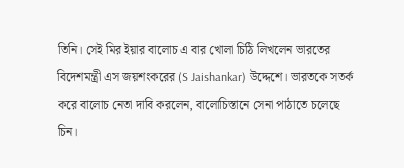তিনি। সেই মির ইয়ার বালোচ এ বার খোলা চিঠি লিখলেন ভারতের বিদেশমন্ত্রী এস জয়শংকরের (S Jaishankar) উদ্দেশে। ভারতকে সতর্ক করে বালোচ নেতা দাবি করলেন, বালোচিস্তানে সেনা পাঠাতে চলেছে চিন।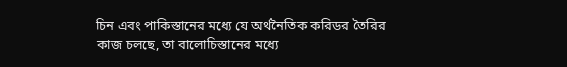চিন এবং পাকিস্তানের মধ্যে যে অর্থনৈতিক করিডর তৈরির কাজ চলছে, তা বালোচিস্তানের মধ্যে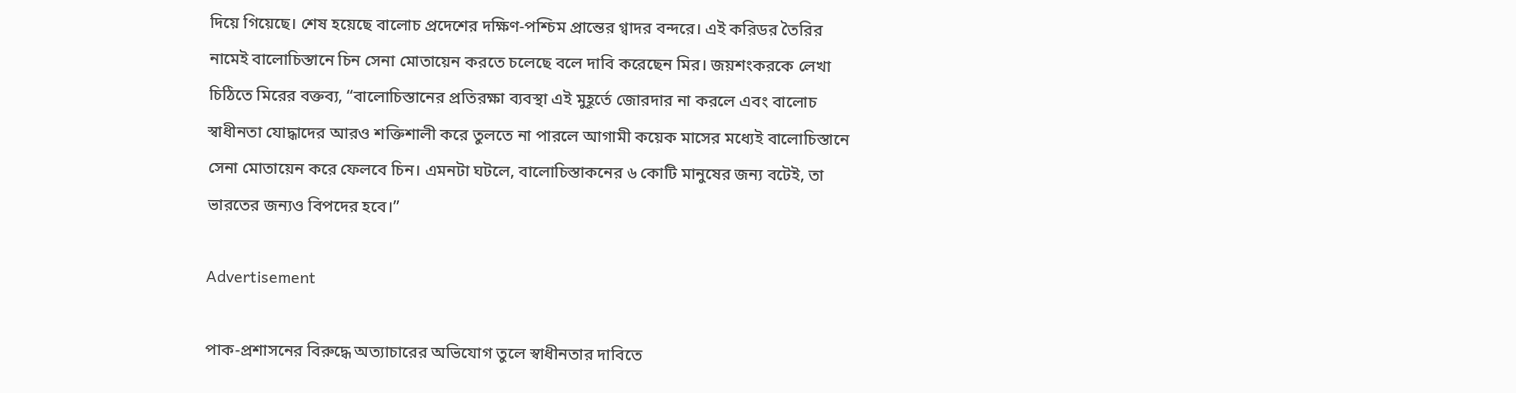দিয়ে গিয়েছে। শেষ হয়েছে বালোচ প্রদেশের দক্ষিণ-পশ্চিম প্রান্তের গ্বাদর বন্দরে। এই করিডর তৈরির নামেই বালোচিস্তানে চিন সেনা মোতায়েন করতে চলেছে বলে দাবি করেছেন মির। জয়শংকরকে লেখা চিঠিতে মিরের বক্তব্য, “বালোচিস্তানের প্রতিরক্ষা ব্যবস্থা এই মুহূর্তে জোরদার না করলে এবং বালোচ স্বাধীনতা যোদ্ধাদের আরও শক্তিশালী করে তুলতে না পারলে আগামী কয়েক মাসের মধ্যেই বালোচিস্তানে সেনা মোতায়েন করে ফেলবে চিন। এমনটা ঘটলে, বালোচিস্তাকনের ৬ কোটি মানুষের জন্য বটেই, তা ভারতের জন্যও বিপদের হবে।”

Advertisement

পাক-প্রশাসনের বিরুদ্ধে অত্যাচারের অভিযোগ তুলে স্বাধীনতার দাবিতে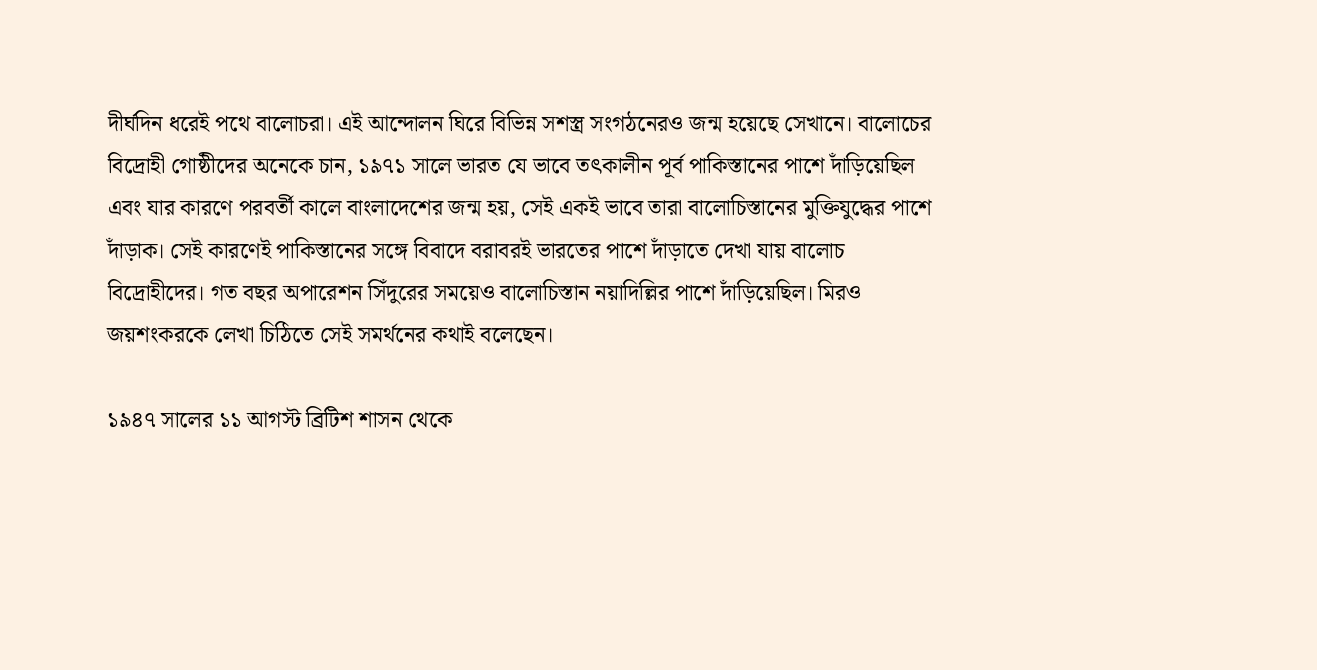দীর্ঘদিন ধরেই পথে বালোচরা। এই আন্দোলন ঘিরে বিভিন্ন সশস্ত্র সংগঠনেরও জন্ম হয়েছে সেখানে। বালোচের বিদ্রোহী গোষ্ঠীদের অনেকে চান, ১৯৭১ সালে ভারত যে ভাবে তৎকালীন পূর্ব পাকিস্তানের পাশে দাঁড়িয়েছিল এবং যার কারণে পরবর্তী কালে বাংলাদেশের জন্ম হয়, সেই একই ভাবে তারা বালোচিস্তানের মুক্তিযুদ্ধের পাশে দাঁড়াক। সেই কারণেই পাকিস্তানের সঙ্গে বিবাদে বরাবরই ভারতের পাশে দাঁড়াতে দেখা যায় বালোচ বিদ্রোহীদের। গত বছর অপারেশন সিঁদুরের সময়েও বালোচিস্তান নয়াদিল্লির পাশে দাঁড়িয়েছিল। মিরও জয়শংকরকে লেখা চিঠিতে সেই সমর্থনের কথাই বলেছেন।

১৯৪৭ সালের ১১ আগস্ট ব্রিটিশ শাসন থেকে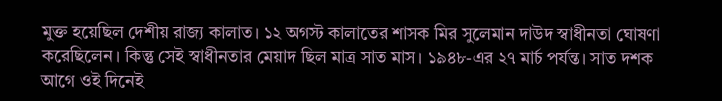মুক্ত হয়েছিল দেশীয় রাজ্য কালাত। ১২ অগস্ট কালাতের শাসক মির সুলেমান দাউদ স্বাধীনতা ঘোষণা করেছিলেন। কিন্তু সেই স্বাধীনতার মেয়াদ ছিল মাত্র সাত মাস। ১৯৪৮-এর ২৭ মার্চ পর্যন্ত। সাত দশক আগে ওই দিনেই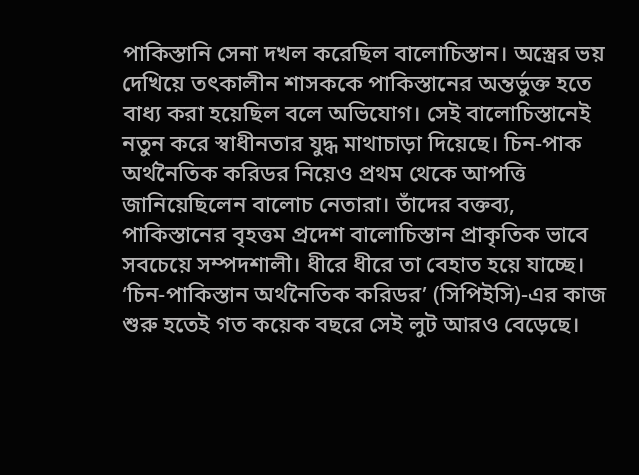পাকিস্তানি সেনা দখল করেছিল বালোচিস্তান। অস্ত্রের ভয় দেখিয়ে তৎকালীন শাসককে পাকিস্তানের অন্তর্ভুক্ত হতে বাধ্য করা হয়েছিল বলে অভিযোগ। সেই বালোচিস্তানেই নতুন করে স্বাধীনতার যুদ্ধ মাথাচাড়া দিয়েছে। চিন-পাক অর্থনৈতিক করিডর নিয়েও প্রথম থেকে আপত্তি জানিয়েছিলেন বালোচ নেতারা। তাঁদের বক্তব্য, পাকিস্তানের বৃহত্তম প্রদেশ বালোচিস্তান প্রাকৃতিক ভাবে সবচেয়ে সম্পদশালী। ধীরে ধীরে তা বেহাত হয়ে যাচ্ছে। ‘চিন-পাকিস্তান অর্থনৈতিক করিডর’ (সিপিইসি)-এর কাজ শুরু হতেই গত কয়েক বছরে সেই লুট আরও বেড়েছে।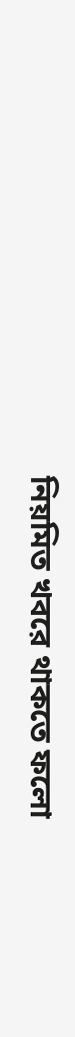নিয়মিত খবরে থাকতে ফলো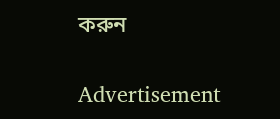করুন

Advertisement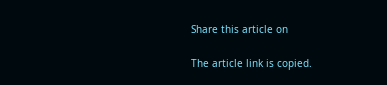Share this article on

The article link is copied.